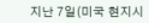지난 7일(미국 현지시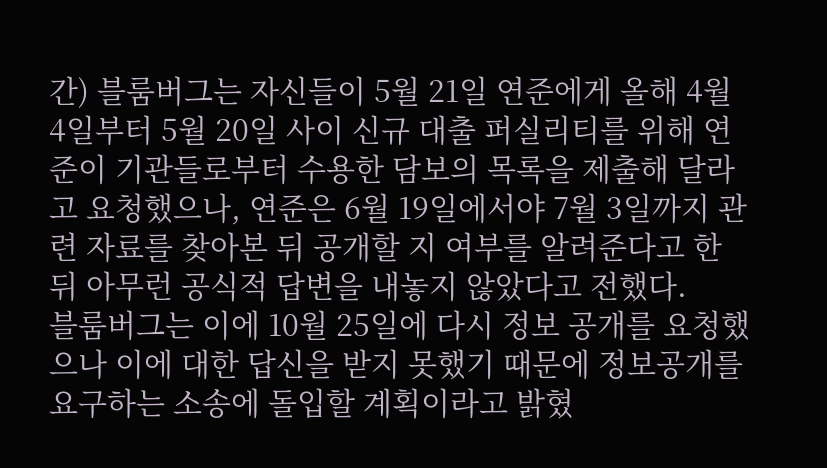간) 블룸버그는 자신들이 5월 21일 연준에게 올해 4월 4일부터 5월 20일 사이 신규 대출 퍼실리티를 위해 연준이 기관들로부터 수용한 담보의 목록을 제출해 달라고 요청했으나, 연준은 6월 19일에서야 7월 3일까지 관련 자료를 찾아본 뒤 공개할 지 여부를 알려준다고 한 뒤 아무런 공식적 답변을 내놓지 않았다고 전했다.
블룸버그는 이에 10월 25일에 다시 정보 공개를 요청했으나 이에 대한 답신을 받지 못했기 때문에 정보공개를 요구하는 소송에 돌입할 계획이라고 밝혔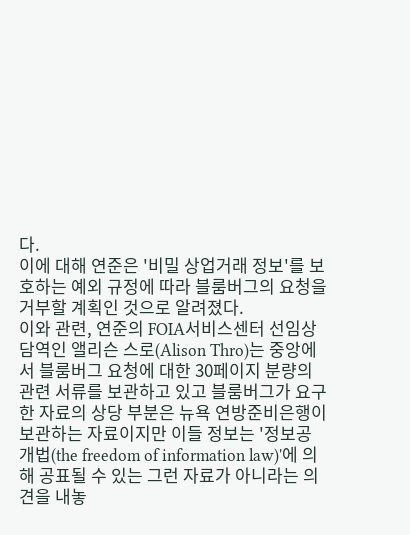다.
이에 대해 연준은 '비밀 상업거래 정보'를 보호하는 예외 규정에 따라 블룸버그의 요청을 거부할 계획인 것으로 알려졌다.
이와 관련, 연준의 FOIA서비스센터 선임상담역인 앨리슨 스로(Alison Thro)는 중앙에서 블룸버그 요청에 대한 30페이지 분량의 관련 서류를 보관하고 있고 블룸버그가 요구한 자료의 상당 부분은 뉴욕 연방준비은행이 보관하는 자료이지만 이들 정보는 '정보공개법(the freedom of information law)'에 의해 공표될 수 있는 그런 자료가 아니라는 의견을 내놓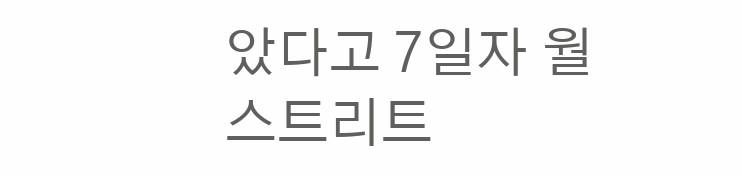았다고 7일자 월스트리트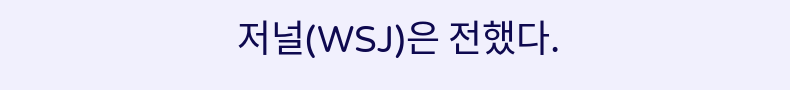저널(WSJ)은 전했다.